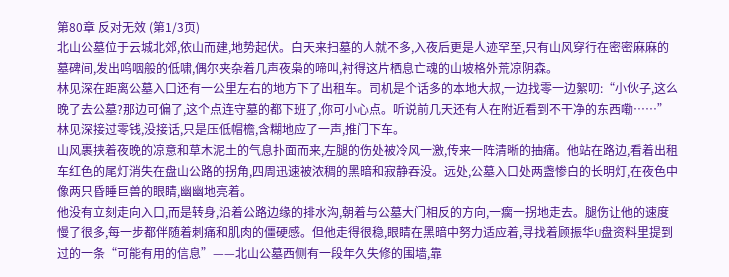第80章 反对无效 (第1/3页)
北山公墓位于云城北郊,依山而建,地势起伏。白天来扫墓的人就不多,入夜后更是人迹罕至,只有山风穿行在密密麻麻的墓碑间,发出呜咽般的低啸,偶尔夹杂着几声夜枭的啼叫,衬得这片栖息亡魂的山坡格外荒凉阴森。
林见深在距离公墓入口还有一公里左右的地方下了出租车。司机是个话多的本地大叔,一边找零一边絮叨:“小伙子,这么晚了去公墓?那边可偏了,这个点连守墓的都下班了,你可小心点。听说前几天还有人在附近看到不干净的东西嘞……” 林见深接过零钱,没接话,只是压低帽檐,含糊地应了一声,推门下车。
山风裹挟着夜晚的凉意和草木泥土的气息扑面而来,左腿的伤处被冷风一激,传来一阵清晰的抽痛。他站在路边,看着出租车红色的尾灯消失在盘山公路的拐角,四周迅速被浓稠的黑暗和寂静吞没。远处,公墓入口处两盏惨白的长明灯,在夜色中像两只昏睡巨兽的眼睛,幽幽地亮着。
他没有立刻走向入口,而是转身,沿着公路边缘的排水沟,朝着与公墓大门相反的方向,一瘸一拐地走去。腿伤让他的速度慢了很多,每一步都伴随着刺痛和肌肉的僵硬感。但他走得很稳,眼睛在黑暗中努力适应着,寻找着顾振华U盘资料里提到过的一条“可能有用的信息”——北山公墓西侧有一段年久失修的围墙,靠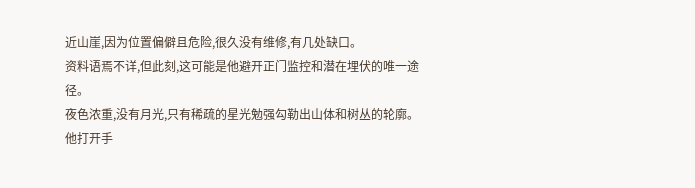近山崖,因为位置偏僻且危险,很久没有维修,有几处缺口。
资料语焉不详,但此刻,这可能是他避开正门监控和潜在埋伏的唯一途径。
夜色浓重,没有月光,只有稀疏的星光勉强勾勒出山体和树丛的轮廓。他打开手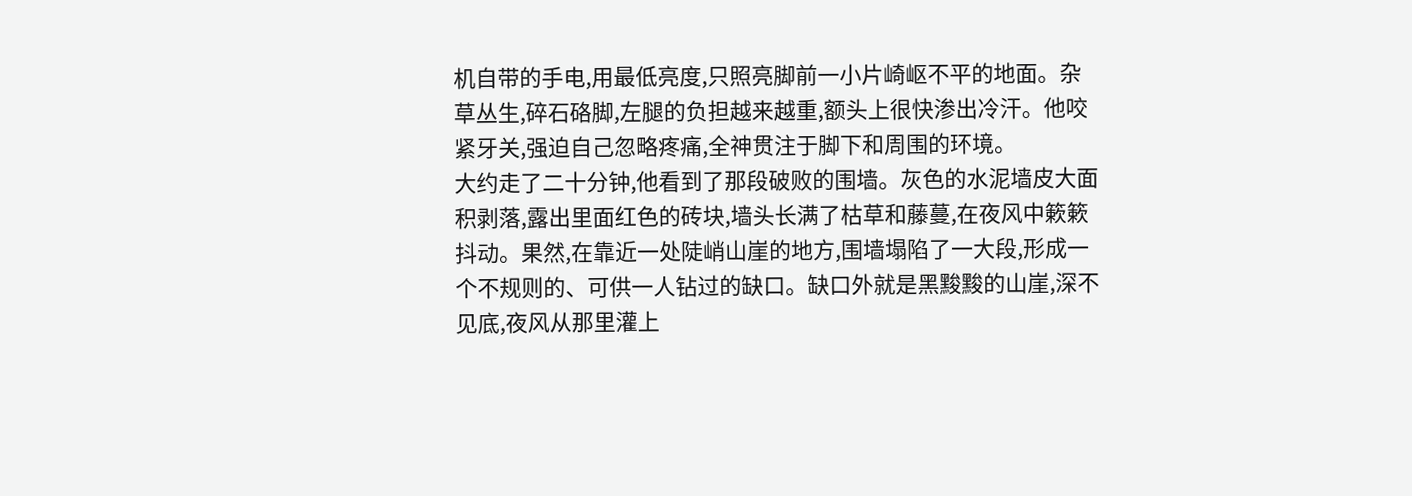机自带的手电,用最低亮度,只照亮脚前一小片崎岖不平的地面。杂草丛生,碎石硌脚,左腿的负担越来越重,额头上很快渗出冷汗。他咬紧牙关,强迫自己忽略疼痛,全神贯注于脚下和周围的环境。
大约走了二十分钟,他看到了那段破败的围墙。灰色的水泥墙皮大面积剥落,露出里面红色的砖块,墙头长满了枯草和藤蔓,在夜风中簌簌抖动。果然,在靠近一处陡峭山崖的地方,围墙塌陷了一大段,形成一个不规则的、可供一人钻过的缺口。缺口外就是黑黢黢的山崖,深不见底,夜风从那里灌上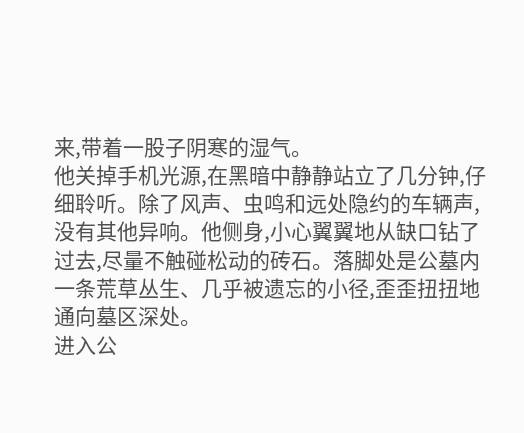来,带着一股子阴寒的湿气。
他关掉手机光源,在黑暗中静静站立了几分钟,仔细聆听。除了风声、虫鸣和远处隐约的车辆声,没有其他异响。他侧身,小心翼翼地从缺口钻了过去,尽量不触碰松动的砖石。落脚处是公墓内一条荒草丛生、几乎被遗忘的小径,歪歪扭扭地通向墓区深处。
进入公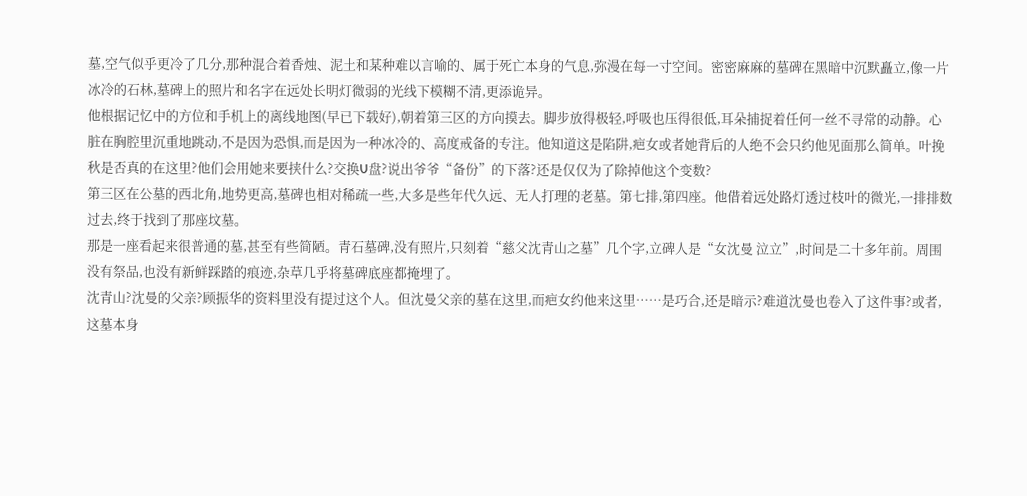墓,空气似乎更冷了几分,那种混合着香烛、泥土和某种难以言喻的、属于死亡本身的气息,弥漫在每一寸空间。密密麻麻的墓碑在黑暗中沉默矗立,像一片冰冷的石林,墓碑上的照片和名字在远处长明灯微弱的光线下模糊不清,更添诡异。
他根据记忆中的方位和手机上的离线地图(早已下载好),朝着第三区的方向摸去。脚步放得极轻,呼吸也压得很低,耳朵捕捉着任何一丝不寻常的动静。心脏在胸腔里沉重地跳动,不是因为恐惧,而是因为一种冰冷的、高度戒备的专注。他知道这是陷阱,疤女或者她背后的人绝不会只约他见面那么简单。叶挽秋是否真的在这里?他们会用她来要挟什么?交换U盘?说出爷爷“备份”的下落?还是仅仅为了除掉他这个变数?
第三区在公墓的西北角,地势更高,墓碑也相对稀疏一些,大多是些年代久远、无人打理的老墓。第七排,第四座。他借着远处路灯透过枝叶的微光,一排排数过去,终于找到了那座坟墓。
那是一座看起来很普通的墓,甚至有些简陋。青石墓碑,没有照片,只刻着“慈父沈青山之墓”几个字,立碑人是“女沈曼 泣立”,时间是二十多年前。周围没有祭品,也没有新鲜踩踏的痕迹,杂草几乎将墓碑底座都掩埋了。
沈青山?沈曼的父亲?顾振华的资料里没有提过这个人。但沈曼父亲的墓在这里,而疤女约他来这里……是巧合,还是暗示?难道沈曼也卷入了这件事?或者,这墓本身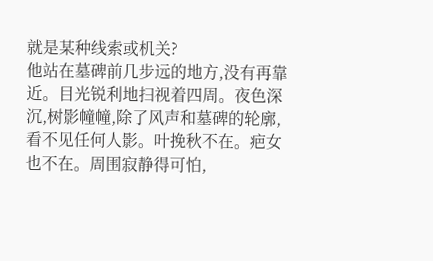就是某种线索或机关?
他站在墓碑前几步远的地方,没有再靠近。目光锐利地扫视着四周。夜色深沉,树影幢幢,除了风声和墓碑的轮廓,看不见任何人影。叶挽秋不在。疤女也不在。周围寂静得可怕,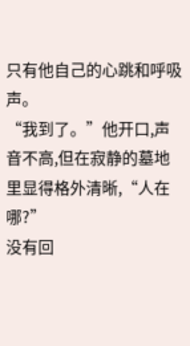只有他自己的心跳和呼吸声。
“我到了。”他开口,声音不高,但在寂静的墓地里显得格外清晰,“人在哪?”
没有回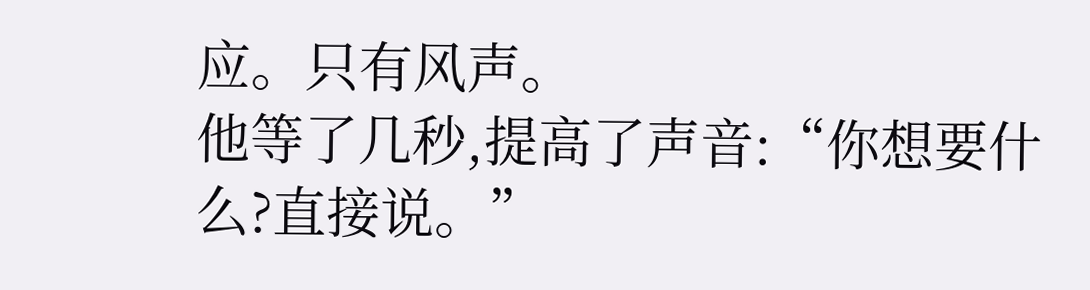应。只有风声。
他等了几秒,提高了声音:“你想要什么?直接说。”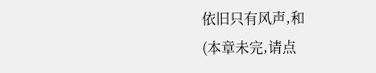依旧只有风声,和
(本章未完,请点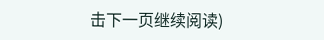击下一页继续阅读)